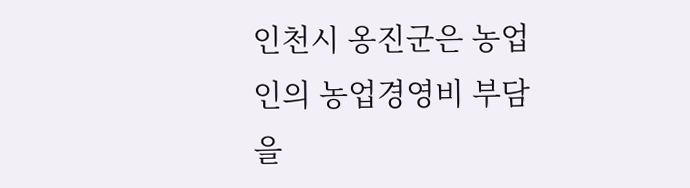인천시 옹진군은 농업인의 농업경영비 부담을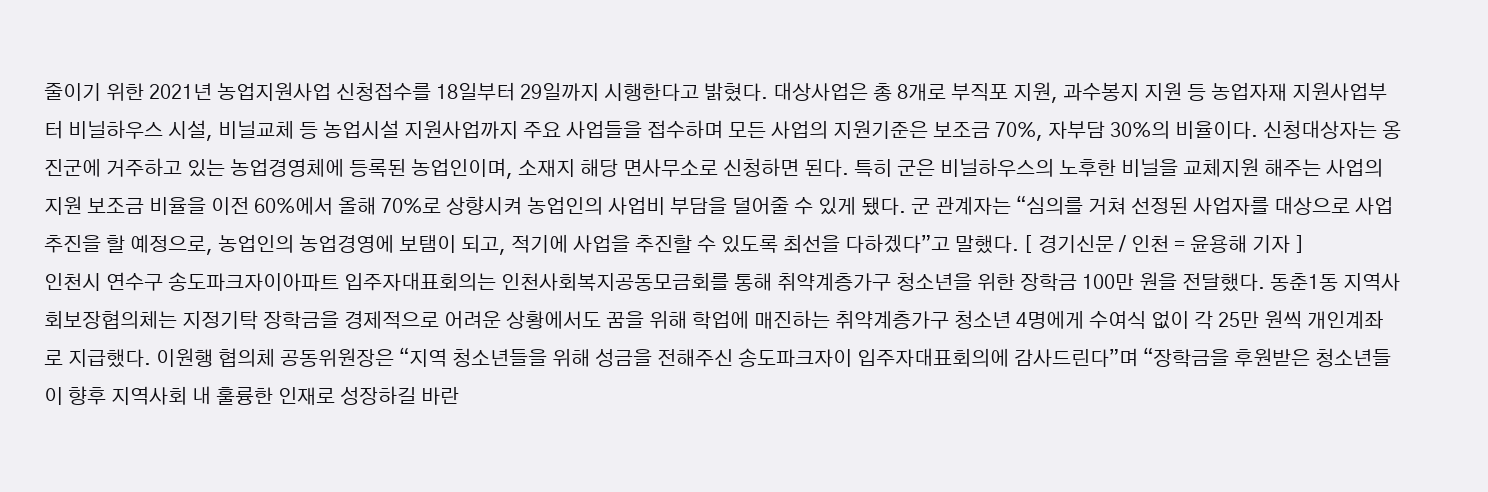줄이기 위한 2021년 농업지원사업 신청접수를 18일부터 29일까지 시행한다고 밝혔다. 대상사업은 총 8개로 부직포 지원, 과수봉지 지원 등 농업자재 지원사업부터 비닐하우스 시설, 비닐교체 등 농업시설 지원사업까지 주요 사업들을 접수하며 모든 사업의 지원기준은 보조금 70%, 자부담 30%의 비율이다. 신청대상자는 옹진군에 거주하고 있는 농업경영체에 등록된 농업인이며, 소재지 해당 면사무소로 신청하면 된다. 특히 군은 비닐하우스의 노후한 비닐을 교체지원 해주는 사업의 지원 보조금 비율을 이전 60%에서 올해 70%로 상향시켜 농업인의 사업비 부담을 덜어줄 수 있게 됐다. 군 관계자는 “심의를 거쳐 선정된 사업자를 대상으로 사업추진을 할 예정으로, 농업인의 농업경영에 보탬이 되고, 적기에 사업을 추진할 수 있도록 최선을 다하겠다”고 말했다. [ 경기신문 / 인천 = 윤용해 기자 ]
인천시 연수구 송도파크자이아파트 입주자대표회의는 인천사회복지공동모금회를 통해 취약계층가구 청소년을 위한 장학금 100만 원을 전달했다. 동춘1동 지역사회보장협의체는 지정기탁 장학금을 경제적으로 어려운 상황에서도 꿈을 위해 학업에 매진하는 취약계층가구 청소년 4명에게 수여식 없이 각 25만 원씩 개인계좌로 지급했다. 이원행 협의체 공동위원장은 “지역 청소년들을 위해 성금을 전해주신 송도파크자이 입주자대표회의에 감사드린다”며 “장학금을 후원받은 청소년들이 향후 지역사회 내 훌륭한 인재로 성장하길 바란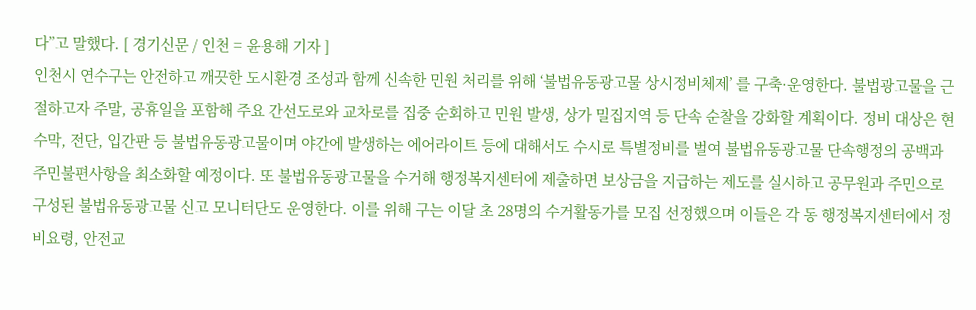다”고 말했다. [ 경기신문 / 인천 = 윤용해 기자 ]
인천시 연수구는 안전하고 깨끗한 도시환경 조성과 함께 신속한 민원 처리를 위해 ‘불법유동광고물 상시정비체제’ 를 구축·운영한다. 불법광고물을 근절하고자 주말, 공휴일을 포함해 주요 간선도로와 교차로를 집중 순회하고 민원 발생, 상가 밀집지역 등 단속 순찰을 강화할 계획이다. 정비 대상은 현수막, 전단, 입간판 등 불법유동광고물이며 야간에 발생하는 에어라이트 등에 대해서도 수시로 특별정비를 벌여 불법유동광고물 단속행정의 공백과 주민불편사항을 최소화할 예정이다. 또 불법유동광고물을 수거해 행정복지센터에 제출하면 보상금을 지급하는 제도를 실시하고 공무원과 주민으로 구성된 불법유동광고물 신고 모니터단도 운영한다. 이를 위해 구는 이달 초 28명의 수거활동가를 모집 선정했으며 이들은 각 동 행정복지센터에서 정비요령, 안전교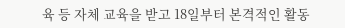육 등 자체 교육을 받고 18일부터 본격적인 활동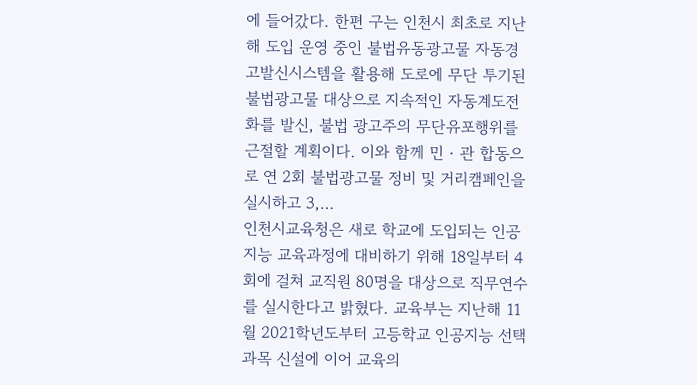에 들어갔다. 한편 구는 인천시 최초로 지난해 도입 운영 중인 불법유동광고물 자동경고발신시스템을 활용해 도로에 무단 투기된 불법광고물 대상으로 지속적인 자동계도전화를 발신, 불법 광고주의 무단유포행위를 근절할 계획이다. 이와 함께 민‧관 합동으로 연 2회 불법광고물 정비 및 거리캠페인을 실시하고 3,…
인천시교육청은 새로 학교에 도입되는 인공지능 교육과정에 대비하기 위해 18일부터 4회에 걸쳐 교직원 80명을 대상으로 직무연수를 실시한다고 밝혔다. 교육부는 지난해 11월 2021학년도부터 고등학교 인공지능 선택 과목 신설에 이어 교육의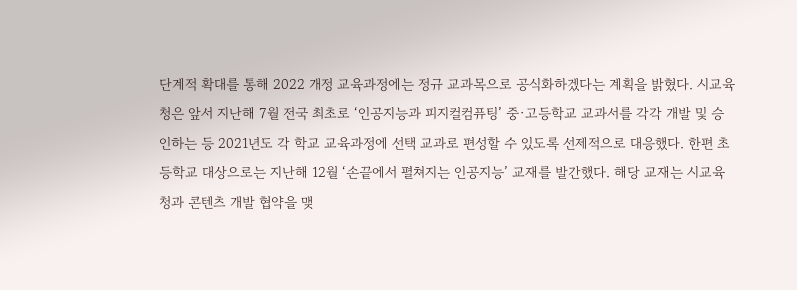단계적 확대를 통해 2022 개정 교육과정에는 정규 교과목으로 공식화하겠다는 계획을 밝혔다. 시교육청은 앞서 지난해 7월 전국 최초로 ‘인공지능과 피지컬컴퓨팅’ 중·고등학교 교과서를 각각 개발 및 승인하는 등 2021년도 각 학교 교육과정에 선택 교과로 편성할 수 있도록 선제적으로 대응했다. 한편 초등학교 대상으로는 지난해 12월 ‘손끝에서 펼쳐지는 인공지능’ 교재를 발간했다. 해당 교재는 시교육청과 콘텐츠 개발 협약을 맺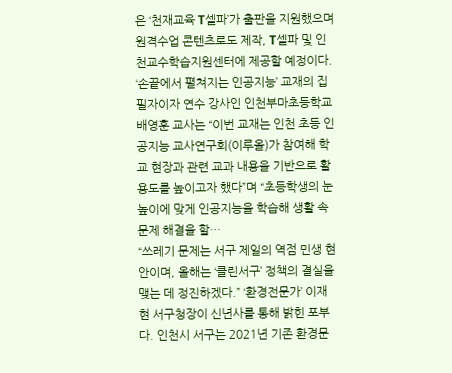은 ‘천재교육 T셀파’가 출판을 지원했으며 원격수업 콘텐츠로도 제작, T셀파 및 인천교수학습지원센터에 제공할 예정이다. ‘손끝에서 펼쳐지는 인공지능’ 교재의 집필자이자 연수 강사인 인천부마초등학교 배영훈 교사는 “이번 교재는 인천 초등 인공지능 교사연구회(이루올)가 참여해 학교 현장과 관련 교과 내용을 기반으로 활용도를 높이고자 했다”며 “초등학생의 눈높이에 맞게 인공지능을 학습해 생활 속 문제 해결을 할…
“쓰레기 문제는 서구 제일의 역점 민생 현안이며, 올해는 ‘클린서구’ 정책의 결실을 맺는 데 정진하겠다.” ‘환경전문가’ 이재현 서구청장이 신년사를 통해 밝힌 포부다. 인천시 서구는 2021년 기존 환경문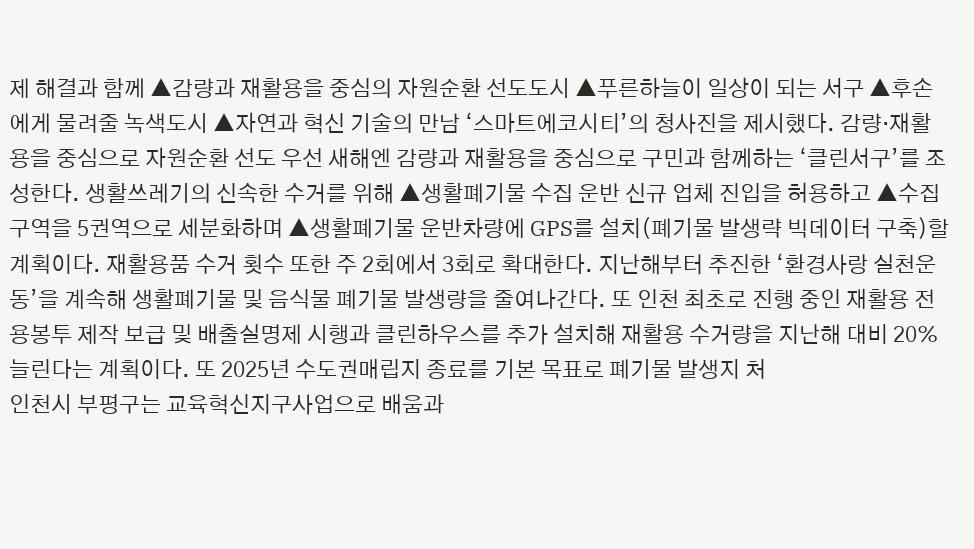제 해결과 함께 ▲감량과 재활용을 중심의 자원순환 선도도시 ▲푸른하늘이 일상이 되는 서구 ▲후손에게 물려줄 녹색도시 ▲자연과 혁신 기술의 만남 ‘스마트에코시티’의 청사진을 제시했다. 감량·재활용을 중심으로 자원순환 선도 우선 새해엔 감량과 재활용을 중심으로 구민과 함께하는 ‘클린서구’를 조성한다. 생활쓰레기의 신속한 수거를 위해 ▲생활폐기물 수집 운반 신규 업체 진입을 허용하고 ▲수집 구역을 5권역으로 세분화하며 ▲생활폐기물 운반차량에 GPS를 설치(폐기물 발생략 빅데이터 구축)할 계획이다. 재활용품 수거 횟수 또한 주 2회에서 3회로 확대한다. 지난해부터 추진한 ‘환경사랑 실천운동’을 계속해 생활폐기물 및 음식물 폐기물 발생량을 줄여나간다. 또 인천 최초로 진행 중인 재활용 전용봉투 제작 보급 및 배출실명제 시행과 클린하우스를 추가 설치해 재활용 수거량을 지난해 대비 20% 늘린다는 계획이다. 또 2025년 수도권매립지 종료를 기본 목표로 폐기물 발생지 처
인천시 부평구는 교육혁신지구사업으로 배움과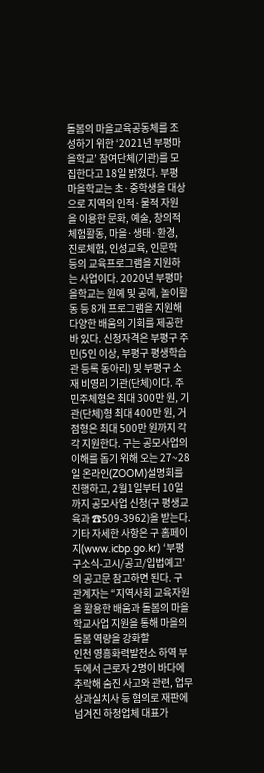돌봄의 마을교육공동체를 조성하기 위한 ‘2021년 부평마을학교’ 참여단체(기관)를 모집한다고 18일 밝혔다. 부평마을학교는 초·중학생을 대상으로 지역의 인적·물적 자원을 이용한 문화, 예술, 창의적 체험활동, 마을·생태·환경, 진로체험, 인성교육, 인문학 등의 교육프로그램을 지원하는 사업이다. 2020년 부평마을학교는 원예 및 공예, 놀이활동 등 8개 프로그램을 지원해 다양한 배움의 기회를 제공한 바 있다. 신청자격은 부평구 주민(5인 이상, 부평구 평생학습관 등록 동아리) 및 부평구 소재 비영리 기관(단체)이다. 주민주체형은 최대 300만 원, 기관(단체)형 최대 400만 원, 거점형은 최대 500만 원까지 각각 지원한다. 구는 공모사업의 이해를 돕기 위해 오는 27~28일 온라인(ZOOM)설명회를 진행하고, 2월1일부터 10일까지 공모사업 신청(구 평생교육과 ☎509-3962)을 받는다. 기타 자세한 사항은 구 홈페이지(www.icbp.go.kr) ‘부평구소식-고시/공고/입법예고’의 공고문 참고하면 된다. 구 관계자는 “지역사회 교육자원을 활용한 배움과 돌봄의 마을학교사업 지원을 통해 마을의 돌봄 역량을 강화할
인천 영흥화력발전소 하역 부두에서 근로자 2명이 바다에 추락해 숨진 사고와 관련, 업무상과실치사 등 혐의로 재판에 넘겨진 하청업체 대표가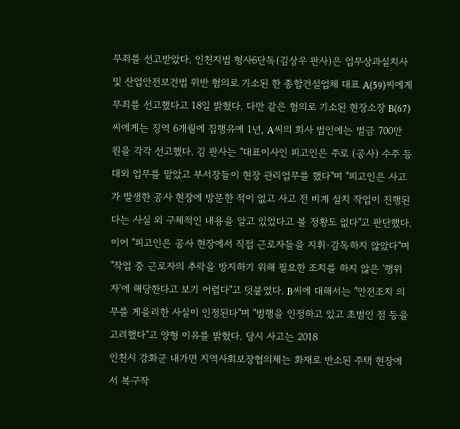무죄를 선고받았다. 인천지법 형사6단독(김상우 판사)은 업무상과실치사 및 산업안전보건법 위반 혐의로 기소된 한 종합건설업체 대표 A(59)씨에게 무죄를 선고했다고 18일 밝혔다. 다만 같은 혐의로 기소된 현장소장 B(67)씨에게는 징역 6개월에 집행유예 1년, A씨의 회사 법인에는 벌금 700만 원을 각각 선고했다. 김 판사는 "대표이사인 피고인은 주로 (공사) 수주 등 대외 업무를 맡았고 부서장들이 현장 관리업무를 했다"며 "피고인은 사고가 발생한 공사 현장에 방문한 적이 없고 사고 전 비계 설치 작업이 진행된다는 사실 외 구체적인 내용을 알고 있었다고 볼 정황도 없다"고 판단했다. 이어 "피고인은 공사 현장에서 직접 근로자들을 지휘·감독하지 않았다"며 "작업 중 근로자의 추락을 방지하기 위해 필요한 조치를 하지 않은 '행위자'에 해당한다고 보기 어렵다"고 덧붙였다. B씨에 대해서는 "안전조치 의무를 게을리한 사실이 인정된다"며 "범행을 인정하고 있고 초범인 점 등을 고려했다"고 양형 이유를 밝혔다. 당시 사고는 2018
인천시 강화군 내가면 지역사회보장협의체는 화재로 반소된 주택 현장에서 복구작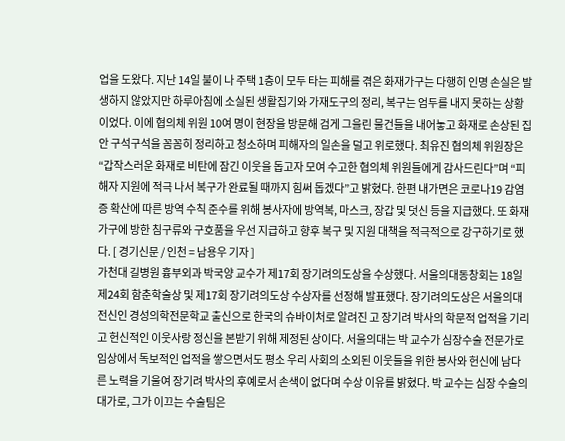업을 도왔다. 지난 14일 불이 나 주택 1층이 모두 타는 피해를 겪은 화재가구는 다행히 인명 손실은 발생하지 않았지만 하루아침에 소실된 생활집기와 가재도구의 정리, 복구는 엄두를 내지 못하는 상황이었다. 이에 협의체 위원 10여 명이 현장을 방문해 검게 그을린 물건들을 내어놓고 화재로 손상된 집안 구석구석을 꼼꼼히 정리하고 청소하며 피해자의 일손을 덜고 위로했다. 최유진 협의체 위원장은 “갑작스러운 화재로 비탄에 잠긴 이웃을 돕고자 모여 수고한 협의체 위원들에게 감사드린다”며 “피해자 지원에 적극 나서 복구가 완료될 때까지 힘써 돕겠다”고 밝혔다. 한편 내가면은 코로나19 감염증 확산에 따른 방역 수칙 준수를 위해 봉사자에 방역복, 마스크, 장갑 및 덧신 등을 지급했다. 또 화재 가구에 방한 침구류와 구호품을 우선 지급하고 향후 복구 및 지원 대책을 적극적으로 강구하기로 했다. [ 경기신문 / 인천 = 남용우 기자 ]
가천대 길병원 흉부외과 박국양 교수가 제17회 장기려의도상을 수상했다. 서울의대동창회는 18일 제24회 함춘학술상 및 제17회 장기려의도상 수상자를 선정해 발표했다. 장기려의도상은 서울의대 전신인 경성의학전문학교 출신으로 한국의 슈바이처로 알려진 고 장기려 박사의 학문적 업적을 기리고 헌신적인 이웃사랑 정신을 본받기 위해 제정된 상이다. 서울의대는 박 교수가 심장수술 전문가로 임상에서 독보적인 업적을 쌓으면서도 평소 우리 사회의 소외된 이웃들을 위한 봉사와 헌신에 남다른 노력을 기울여 장기려 박사의 후예로서 손색이 없다며 수상 이유를 밝혔다. 박 교수는 심장 수술의 대가로, 그가 이끄는 수술팀은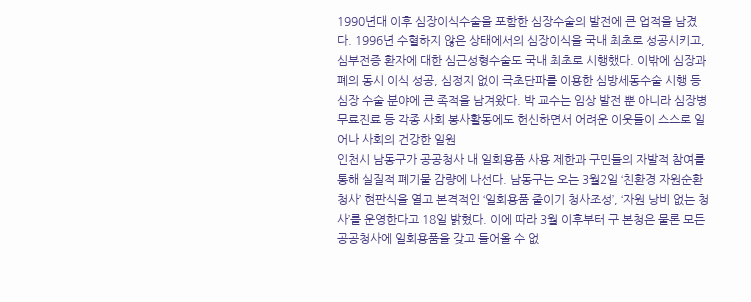1990년대 이후 심장이식수술을 포함한 심장수술의 발전에 큰 업적을 남겼다. 1996년 수혈하지 않은 상태에서의 심장이식을 국내 최초로 성공시키고, 심부전증 환자에 대한 심근성형수술도 국내 최초로 시행했다. 이밖에 심장과 폐의 동시 이식 성공, 심정지 없이 극초단파를 이용한 심방세동수술 시행 등 심장 수술 분야에 큰 족적을 남겨왔다. 박 교수는 임상 발전 뿐 아니라 심장병 무료진료 등 각종 사회 봉사활동에도 헌신하면서 어려운 이웃들이 스스로 일어나 사회의 건강한 일원
인천시 남동구가 공공청사 내 일회용품 사용 제한과 구민들의 자발적 참여를 통해 실질적 폐기물 감량에 나선다. 남동구는 오는 3월2일 ‘친환경 자원순환 청사’ 현판식을 열고 본격적인 ‘일회용품 줄이기 청사조성’, ‘자원 낭비 없는 청사’를 운영한다고 18일 밝혔다. 이에 따라 3월 이후부터 구 본청은 물론 모든 공공청사에 일회용품을 갖고 들어올 수 없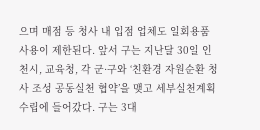으며 매점 등 청사 내 입점 업체도 일회용품 사용이 제한된다. 앞서 구는 지난달 30일 인천시, 교육청, 각 군·구와 ‘친환경 자원순환 청사 조성 공동실천 협약’을 맺고 세부실천계획 수립에 들어갔다. 구는 3대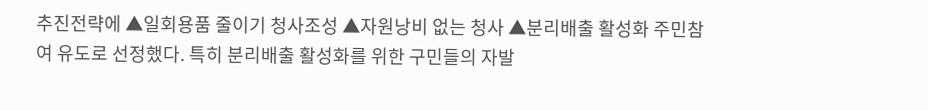추진전략에 ▲일회용품 줄이기 청사조성 ▲자원낭비 없는 청사 ▲분리배출 활성화 주민참여 유도로 선정했다. 특히 분리배출 활성화를 위한 구민들의 자발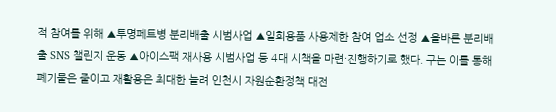적 참여를 위해 ▲투명페트병 분리배출 시범사업 ▲일회용품 사용제한 참여 업소 선정 ▲올바른 분리배출 SNS 챌린지 운동 ▲아이스팩 재사용 시범사업 등 4대 시책을 마련·진행하기로 했다. 구는 이를 통해 폐기물은 줄이고 재활용은 최대한 늘려 인천시 자원순환정책 대전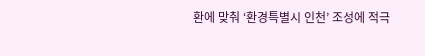환에 맞춰 ‘환경특별시 인천’ 조성에 적극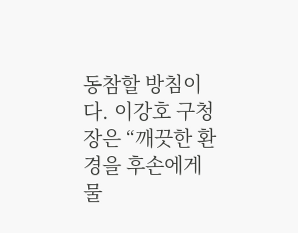동참할 방침이다. 이강호 구청장은 “깨끗한 환경을 후손에게 물